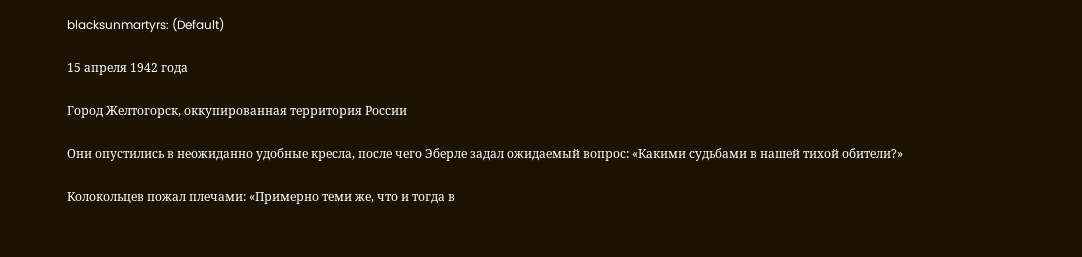blacksunmartyrs: (Default)

15 апреля 1942 года

Город Желтогорск, оккупированная территория России

Они опустились в неожиданно удобные кресла, после чего Эберле задал ожидаемый вопрос: «Какими судьбами в нашей тихой обители?»

Колокольцев пожал плечами: «Примерно теми же, что и тогда в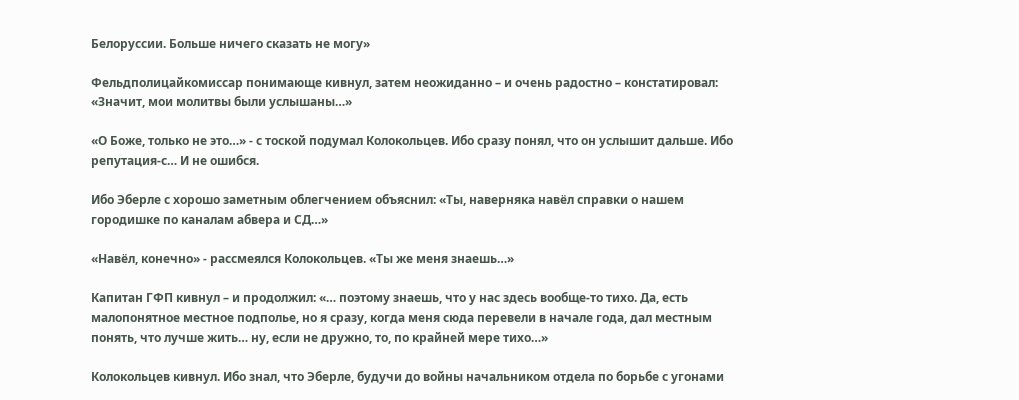Белоруссии. Больше ничего сказать не могу»

Фельдполицайкомиссар понимающе кивнул, затем неожиданно – и очень радостно – констатировал: «Значит, мои молитвы были услышаны…»

«О Боже, только не это…» - с тоской подумал Колокольцев. Ибо сразу понял, что он услышит дальше. Ибо репутация-с… И не ошибся.

Ибо Эберле с хорошо заметным облегчением объяснил: «Ты, наверняка навёл справки о нашем городишке по каналам абвера и СД…»

«Навёл, конечно» - рассмеялся Колокольцев. «Ты же меня знаешь…»

Капитан ГФП кивнул – и продолжил: «… поэтому знаешь, что у нас здесь вообще-то тихо. Да, есть малопонятное местное подполье, но я сразу, когда меня сюда перевели в начале года, дал местным понять, что лучше жить… ну, если не дружно, то, по крайней мере тихо…»

Колокольцев кивнул. Ибо знал, что Эберле, будучи до войны начальником отдела по борьбе с угонами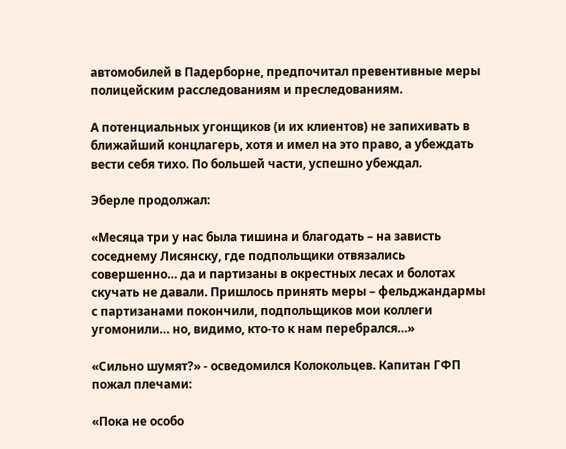автомобилей в Падерборне, предпочитал превентивные меры полицейским расследованиям и преследованиям.

А потенциальных угонщиков (и их клиентов) не запихивать в ближайший концлагерь, хотя и имел на это право, а убеждать вести себя тихо. По большей части, успешно убеждал.

Эберле продолжал:

«Месяца три у нас была тишина и благодать – на зависть соседнему Лисянску, где подпольщики отвязались совершенно… да и партизаны в окрестных лесах и болотах скучать не давали. Пришлось принять меры – фельджандармы с партизанами покончили, подпольщиков мои коллеги угомонили… но, видимо, кто-то к нам перебрался…»

«Сильно шумят?» - осведомился Колокольцев. Капитан ГФП пожал плечами:

«Пока не особо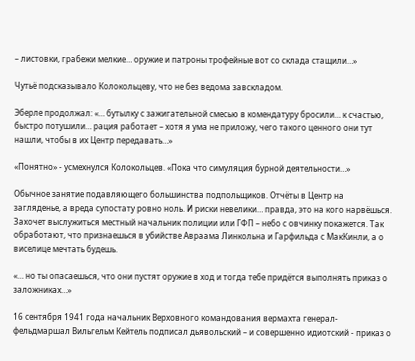– листовки, грабежи мелкие… оружие и патроны трофейные вот со склада стащили…»

Чутьё подсказывало Колокольцеву, что не без ведома завскладом.

Эберле продолжал: «… бутылку с зажигательной смесью в комендатуру бросили… к счастью, быстро потушили… рация работает – хотя я ума не приложу, чего такого ценного они тут нашли, чтобы в их Центр передавать…»

«Понятно» - усмехнулся Колокольцев. «Пока что симуляция бурной деятельности…»

Обычное занятие подавляющего большинства подпольщиков. Отчёты в Центр на загляденье, а вреда супостату ровно ноль. И риски невелики… правда, это на кого нарвёшься. Захочет выслужиться местный начальник полиции или ГФП – небо с овчинку покажется. Так обработают, что признаешься в убийстве Авраама Линкольна и Гарфильда с МакКинли, а о виселице мечтать будешь.

«… но ты опасаешься, что они пустят оружие в ход и тогда тебе придётся выполнять приказ о заложниках…»

16 сентября 1941 года начальник Верховного командования вермахта генерал-фельдмаршал Вильгельм Кейтель подписал дьявольский – и совершенно идиотский - приказ о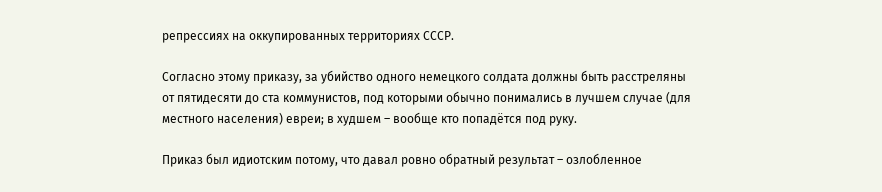репрессиях на оккупированных территориях СССР.

Согласно этому приказу, за убийство одного немецкого солдата должны быть расстреляны от пятидесяти до ста коммунистов, под которыми обычно понимались в лучшем случае (для местного населения) евреи; в худшем – вообще кто попадётся под руку.

Приказ был идиотским потому, что давал ровно обратный результат – озлобленное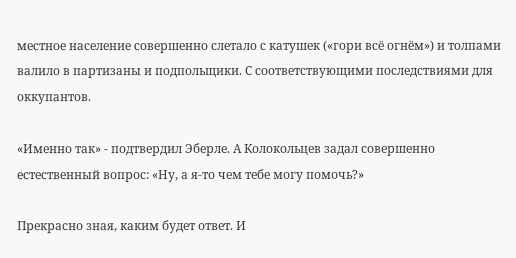местное население совершенно слетало с катушек («гори всё огнём») и толпами валило в партизаны и подпольщики. С соответствующими последствиями для оккупантов.

«Именно так» - подтвердил Эберле. А Колокольцев задал совершенно естественный вопрос: «Ну, а я-то чем тебе могу помочь?»

Прекрасно зная, каким будет ответ. И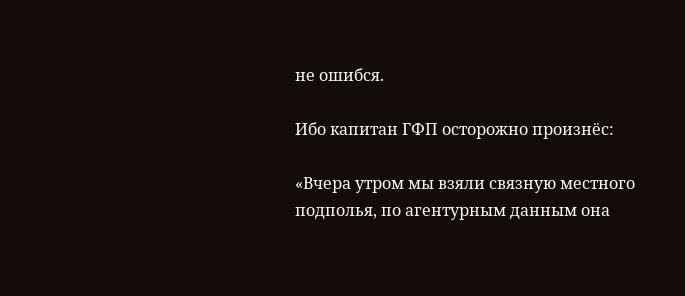не ошибся.

Ибо капитан ГФП осторожно произнёс:

«Вчера утром мы взяли связную местного подполья, по агентурным данным она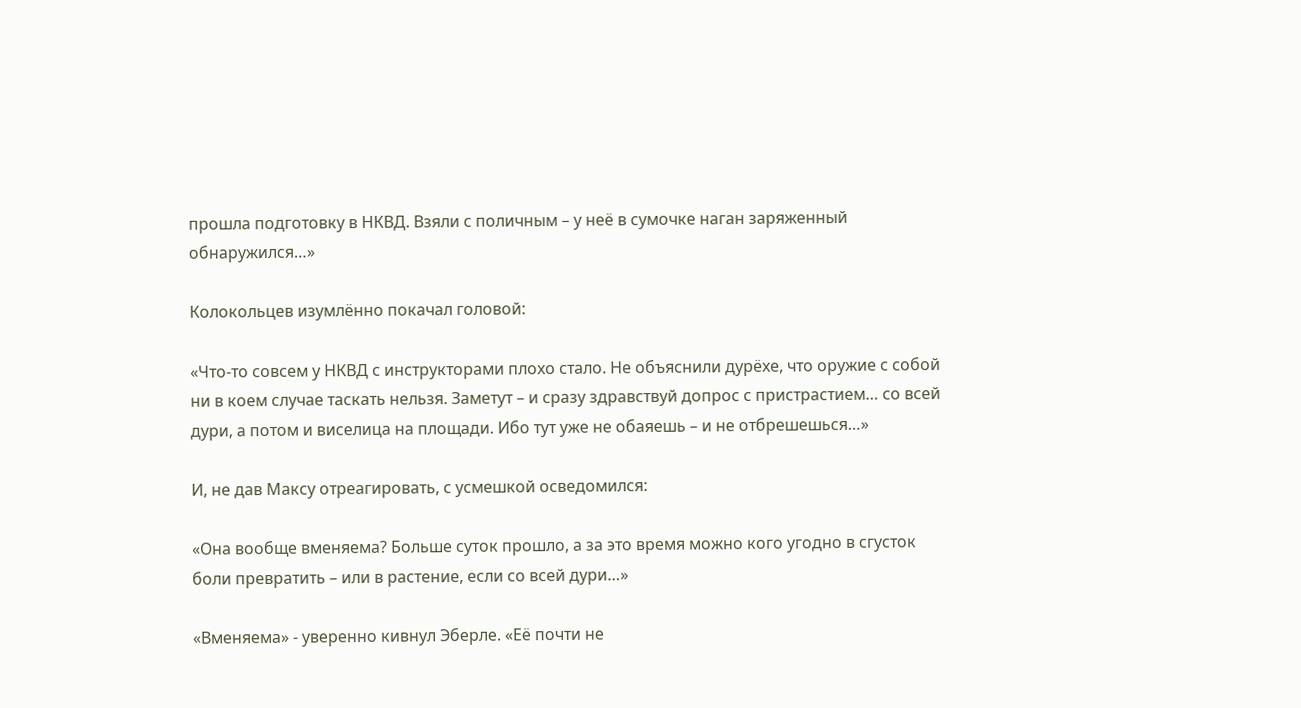прошла подготовку в НКВД. Взяли с поличным – у неё в сумочке наган заряженный обнаружился…»

Колокольцев изумлённо покачал головой:

«Что-то совсем у НКВД с инструкторами плохо стало. Не объяснили дурёхе, что оружие с собой ни в коем случае таскать нельзя. Заметут – и сразу здравствуй допрос с пристрастием… со всей дури, а потом и виселица на площади. Ибо тут уже не обаяешь – и не отбрешешься…»

И, не дав Максу отреагировать, с усмешкой осведомился:

«Она вообще вменяема? Больше суток прошло, а за это время можно кого угодно в сгусток боли превратить – или в растение, если со всей дури…»

«Вменяема» - уверенно кивнул Эберле. «Её почти не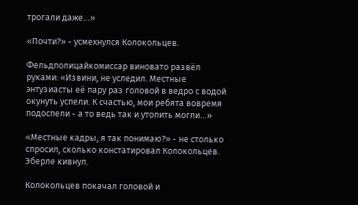трогали даже…»

«Почти?» - усмехнулся Колокольцев.

Фельдполицайкомиссар виновато развёл руками: «Извини, не уследил. Местные энтузиасты её пару раз головой в ведро с водой окунуть успели. К счастью, мои ребята вовремя подоспели - а то ведь так и утопить могли…»

«Местные кадры, я так понимаю?» - не столько спросил, сколько констатировал Колокольцев. Эберле кивнул.

Колокольцев покачал головой и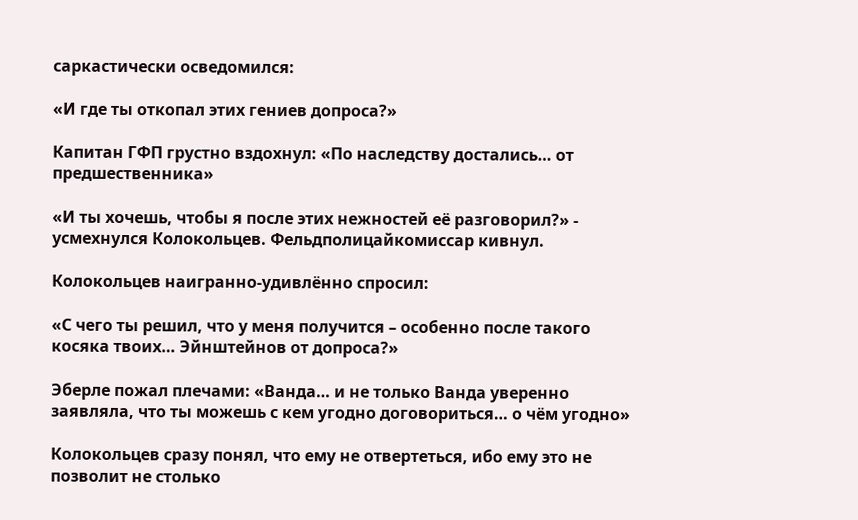саркастически осведомился:

«И где ты откопал этих гениев допроса?»

Капитан ГФП грустно вздохнул: «По наследству достались… от предшественника»

«И ты хочешь, чтобы я после этих нежностей её разговорил?» - усмехнулся Колокольцев. Фельдполицайкомиссар кивнул.

Колокольцев наигранно-удивлённо спросил:

«С чего ты решил, что у меня получится – особенно после такого косяка твоих… Эйнштейнов от допроса?»

Эберле пожал плечами: «Ванда… и не только Ванда уверенно заявляла, что ты можешь с кем угодно договориться… о чём угодно»

Колокольцев сразу понял, что ему не отвертеться, ибо ему это не позволит не столько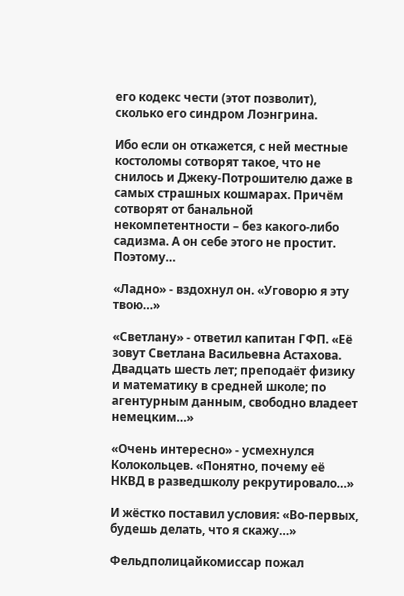его кодекс чести (этот позволит), сколько его синдром Лоэнгрина.

Ибо если он откажется, с ней местные костоломы сотворят такое, что не снилось и Джеку-Потрошителю даже в самых страшных кошмарах. Причём сотворят от банальной некомпетентности – без какого-либо садизма. А он себе этого не простит. Поэтому…

«Ладно» - вздохнул он. «Уговорю я эту твою…»

«Светлану» - ответил капитан ГФП. «Её зовут Светлана Васильевна Астахова. Двадцать шесть лет; преподаёт физику и математику в средней школе; по агентурным данным, свободно владеет немецким…»

«Очень интересно» - усмехнулся Колокольцев. «Понятно, почему её НКВД в разведшколу рекрутировало…»

И жёстко поставил условия: «Во-первых, будешь делать, что я скажу…»

Фельдполицайкомиссар пожал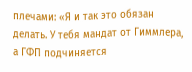плечами: «Я и так это обязан делать. У тебя мандат от Гиммлера, а ГФП подчиняется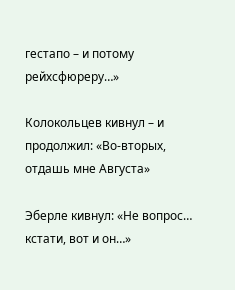гестапо – и потому рейхсфюреру…»

Колокольцев кивнул – и продолжил: «Во-вторых, отдашь мне Августа»

Эберле кивнул: «Не вопрос… кстати, вот и он…»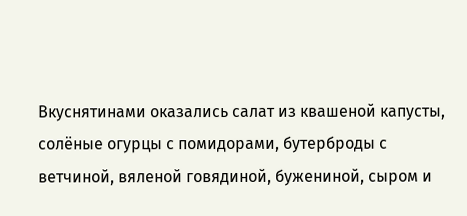Вкуснятинами оказались салат из квашеной капусты, солёные огурцы с помидорами, бутерброды с ветчиной, вяленой говядиной, бужениной, сыром и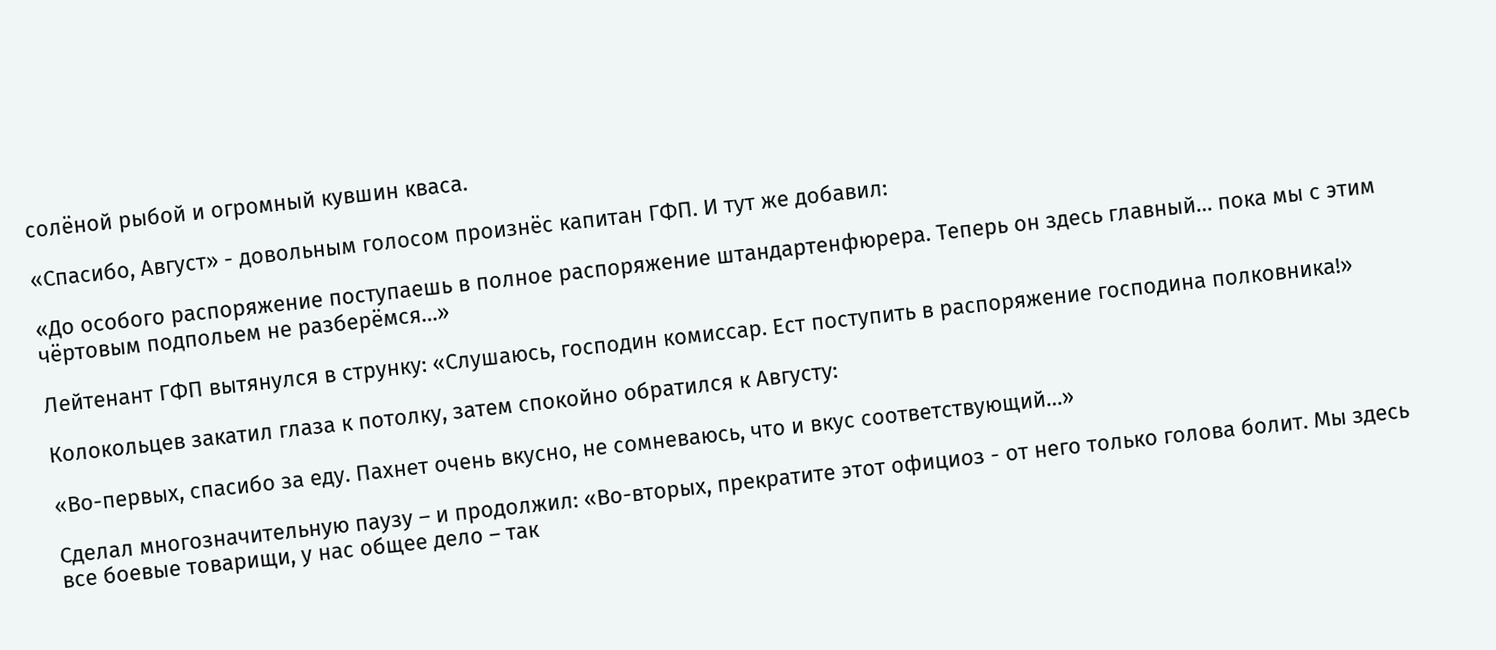солёной рыбой и огромный кувшин кваса.

«Спасибо, Август» - довольным голосом произнёс капитан ГФП. И тут же добавил:

«До особого распоряжение поступаешь в полное распоряжение штандартенфюрера. Теперь он здесь главный… пока мы с этим чёртовым подпольем не разберёмся…»

Лейтенант ГФП вытянулся в струнку: «Слушаюсь, господин комиссар. Ест поступить в распоряжение господина полковника!»

Колокольцев закатил глаза к потолку, затем спокойно обратился к Августу:

«Во-первых, спасибо за еду. Пахнет очень вкусно, не сомневаюсь, что и вкус соответствующий…»

Сделал многозначительную паузу – и продолжил: «Во-вторых, прекратите этот официоз - от него только голова болит. Мы здесь все боевые товарищи, у нас общее дело – так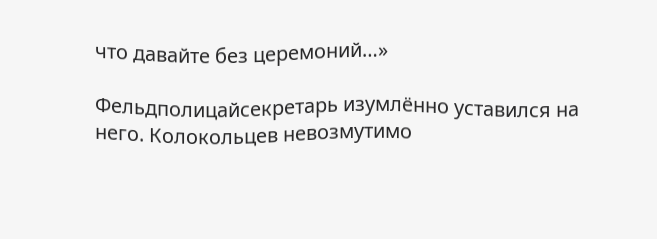что давайте без церемоний…»

Фельдполицайсекретарь изумлённо уставился на него. Колокольцев невозмутимо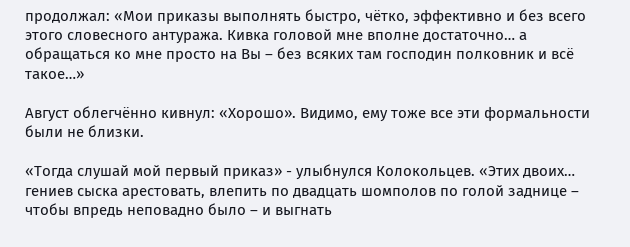продолжал: «Мои приказы выполнять быстро, чётко, эффективно и без всего этого словесного антуража. Кивка головой мне вполне достаточно… а обращаться ко мне просто на Вы – без всяких там господин полковник и всё такое…»

Август облегчённо кивнул: «Хорошо». Видимо, ему тоже все эти формальности были не близки.

«Тогда слушай мой первый приказ» - улыбнулся Колокольцев. «Этих двоих… гениев сыска арестовать, влепить по двадцать шомполов по голой заднице – чтобы впредь неповадно было – и выгнать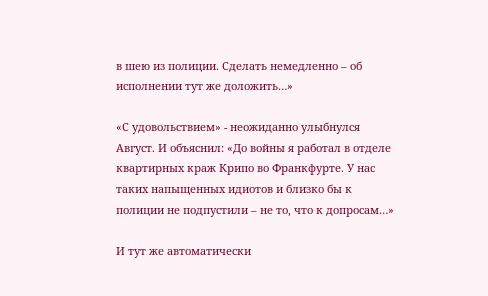в шею из полиции. Сделать немедленно – об исполнении тут же доложить…»

«С удовольствием» - неожиданно улыбнулся Август. И объяснил: «До войны я работал в отделе квартирных краж Крипо во Франкфурте. У нас таких напыщенных идиотов и близко бы к полиции не подпустили – не то, что к допросам…»

И тут же автоматически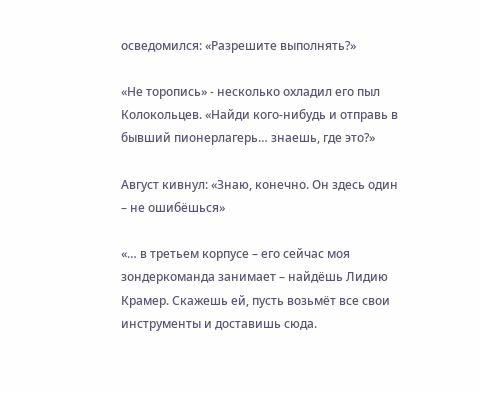осведомился: «Разрешите выполнять?»

«Не торопись» - несколько охладил его пыл Колокольцев. «Найди кого-нибудь и отправь в бывший пионерлагерь… знаешь, где это?»

Август кивнул: «Знаю, конечно. Он здесь один – не ошибёшься»

«… в третьем корпусе – его сейчас моя зондеркоманда занимает – найдёшь Лидию Крамер. Скажешь ей, пусть возьмёт все свои инструменты и доставишь сюда.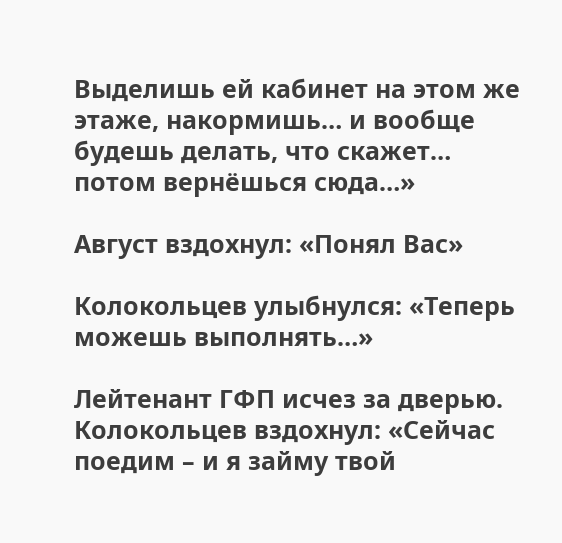Выделишь ей кабинет на этом же этаже, накормишь… и вообще будешь делать, что скажет… потом вернёшься сюда…»

Август вздохнул: «Понял Вас»

Колокольцев улыбнулся: «Теперь можешь выполнять…»

Лейтенант ГФП исчез за дверью. Колокольцев вздохнул: «Сейчас поедим – и я займу твой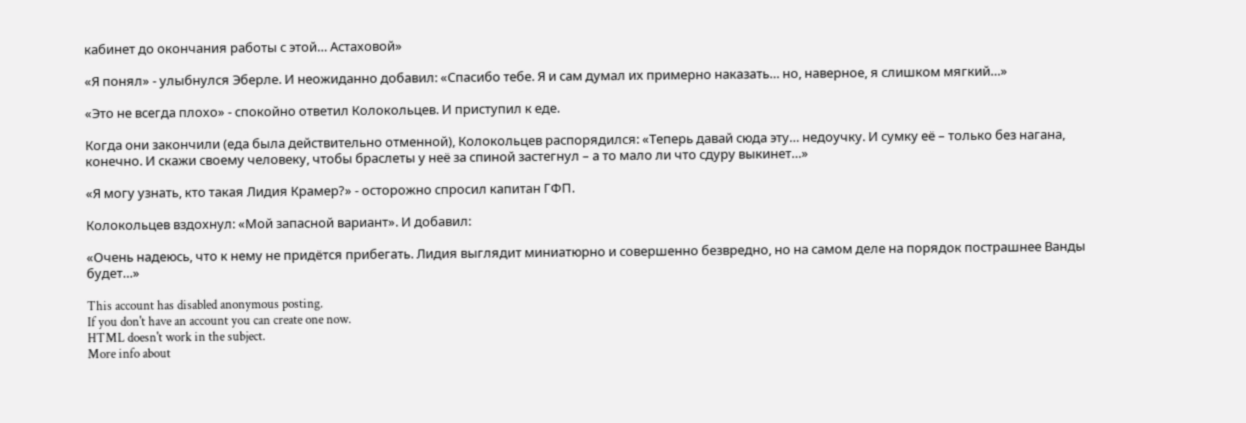кабинет до окончания работы с этой… Астаховой»

«Я понял» - улыбнулся Эберле. И неожиданно добавил: «Спасибо тебе. Я и сам думал их примерно наказать… но, наверное, я слишком мягкий…»

«Это не всегда плохо» - спокойно ответил Колокольцев. И приступил к еде.

Когда они закончили (еда была действительно отменной), Колокольцев распорядился: «Теперь давай сюда эту… недоучку. И сумку её – только без нагана, конечно. И скажи своему человеку, чтобы браслеты у неё за спиной застегнул – а то мало ли что сдуру выкинет…»

«Я могу узнать, кто такая Лидия Крамер?» - осторожно спросил капитан ГФП.

Колокольцев вздохнул: «Мой запасной вариант». И добавил:

«Очень надеюсь, что к нему не придётся прибегать. Лидия выглядит миниатюрно и совершенно безвредно, но на самом деле на порядок пострашнее Ванды будет…»

This account has disabled anonymous posting.
If you don't have an account you can create one now.
HTML doesn't work in the subject.
More info about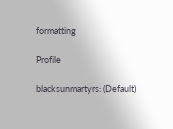formatting

Profile

blacksunmartyrs: (Default)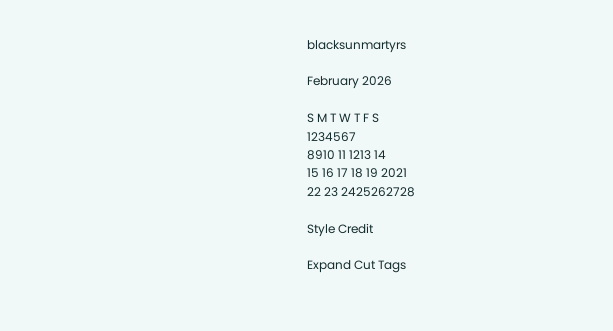blacksunmartyrs

February 2026

S M T W T F S
1234567
8910 11 1213 14
15 16 17 18 19 2021
22 23 2425262728

Style Credit

Expand Cut Tags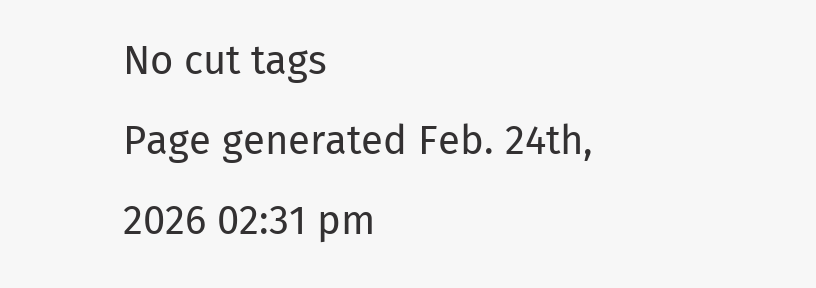No cut tags
Page generated Feb. 24th, 2026 02:31 pm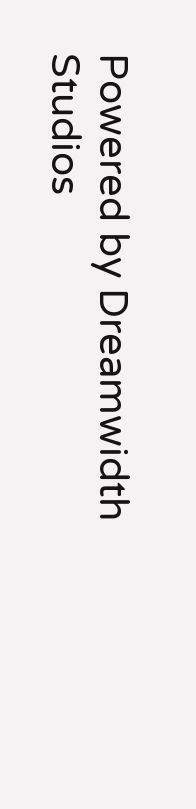Powered by Dreamwidth Studios